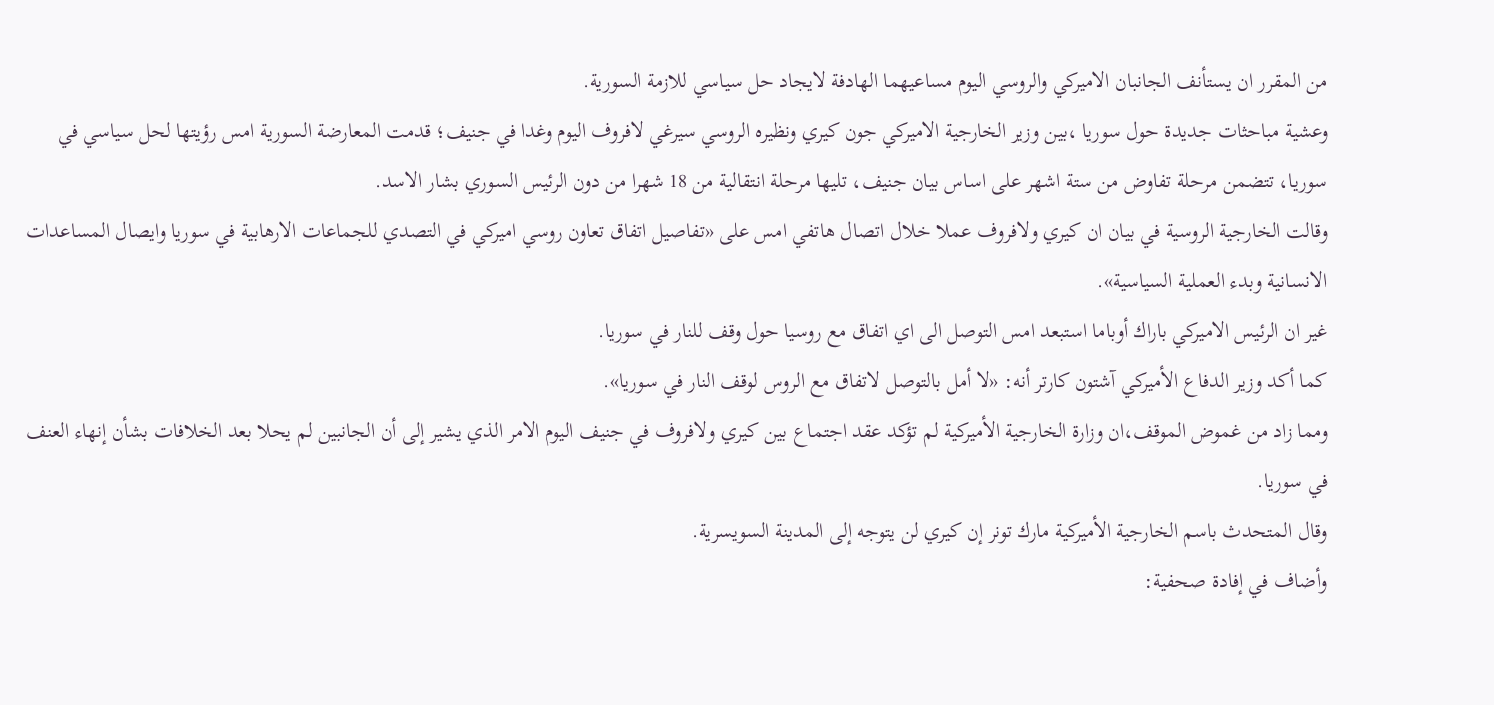من المقرر ان يستأنف الجانبان الاميركي والروسي اليوم مساعيهما الهادفة لايجاد حل سياسي للازمة السورية.
وعشية مباحثات جديدة حول سوريا ،بين وزير الخارجية الاميركي جون كيري ونظيره الروسي سيرغي لافروف اليوم وغدا في جنيف؛ قدمت المعارضة السورية امس رؤيتها لحل سياسي في سوريا، تتضمن مرحلة تفاوض من ستة اشهر على اساس بيان جنيف، تليها مرحلة انتقالية من 18 شهرا من دون الرئيس السوري بشار الاسد.
وقالت الخارجية الروسية في بيان ان كيري ولافروف عملا خلال اتصال هاتفي امس على «تفاصيل اتفاق تعاون روسي اميركي في التصدي للجماعات الارهابية في سوريا وايصال المساعدات الانسانية وبدء العملية السياسية».
غير ان الرئيس الاميركي باراك أوباما استبعد امس التوصل الى اي اتفاق مع روسيا حول وقف للنار في سوريا.
كما أكد وزير الدفاع الأميركي آشتون كارتر أنه: «لا أمل بالتوصل لاتفاق مع الروس لوقف النار في سوريا».
ومما زاد من غموض الموقف،ان وزارة الخارجية الأميركية لم تؤكد عقد اجتماع بين كيري ولافروف في جنيف اليوم الامر الذي يشير إلى أن الجانبين لم يحلا بعد الخلافات بشأن إنهاء العنف في سوريا.
وقال المتحدث باسم الخارجية الأميركية مارك تونر إن كيري لن يتوجه إلى المدينة السويسرية.
وأضاف في إفادة صحفية: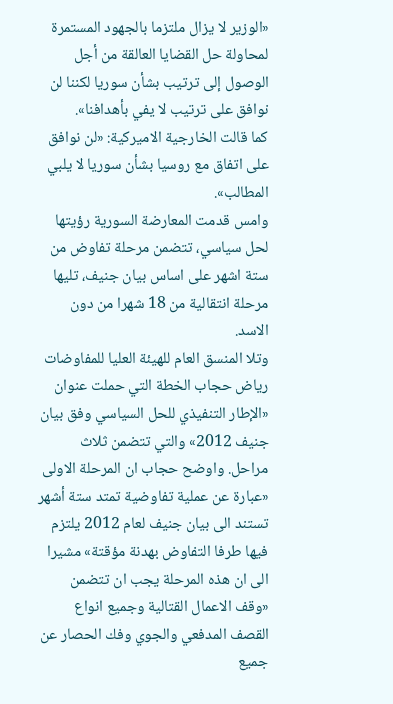«الوزير لا يزال ملتزما بالجهود المستمرة لمحاولة حل القضايا العالقة من أجل الوصول إلى ترتيب بشأن سوريا لكننا لن نوافق على ترتيب لا يفي بأهدافنا».
كما قالت الخارجية الاميركية: «لن نوافق على اتفاق مع روسيا بشأن سوريا لا يلبي المطالب».
وامس قدمت المعارضة السورية رؤيتها لحل سياسي، تتضمن مرحلة تفاوض من ستة اشهر على اساس بيان جنيف، تليها مرحلة انتقالية من 18 شهرا من دون الاسد.
وتلا المنسق العام للهيئة العليا للمفاوضات رياض حجاب الخطة التي حملت عنوان «الإطار التنفيذي للحل السياسي وفق بيان جنيف 2012» والتي تتضمن ثلاث مراحل. واوضح حجاب ان المرحلة الاولى «عبارة عن عملية تفاوضية تمتد ستة أشهر تستند الى بيان جنيف لعام 2012 يلتزم فيها طرفا التفاوض بهدنة مؤقتة» مشيرا الى ان هذه المرحلة يجب ان تتضمن «وقف الاعمال القتالية وجميع انواع القصف المدفعي والجوي وفك الحصار عن جميع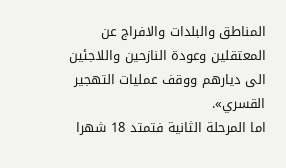المناطق والبلدات والافراج عن المعتقلين وعودة النازحين واللاجئين الى ديارهم ووقف عمليات التهجير القسري».
اما المرحلة الثانية فتمتد 18 شهرا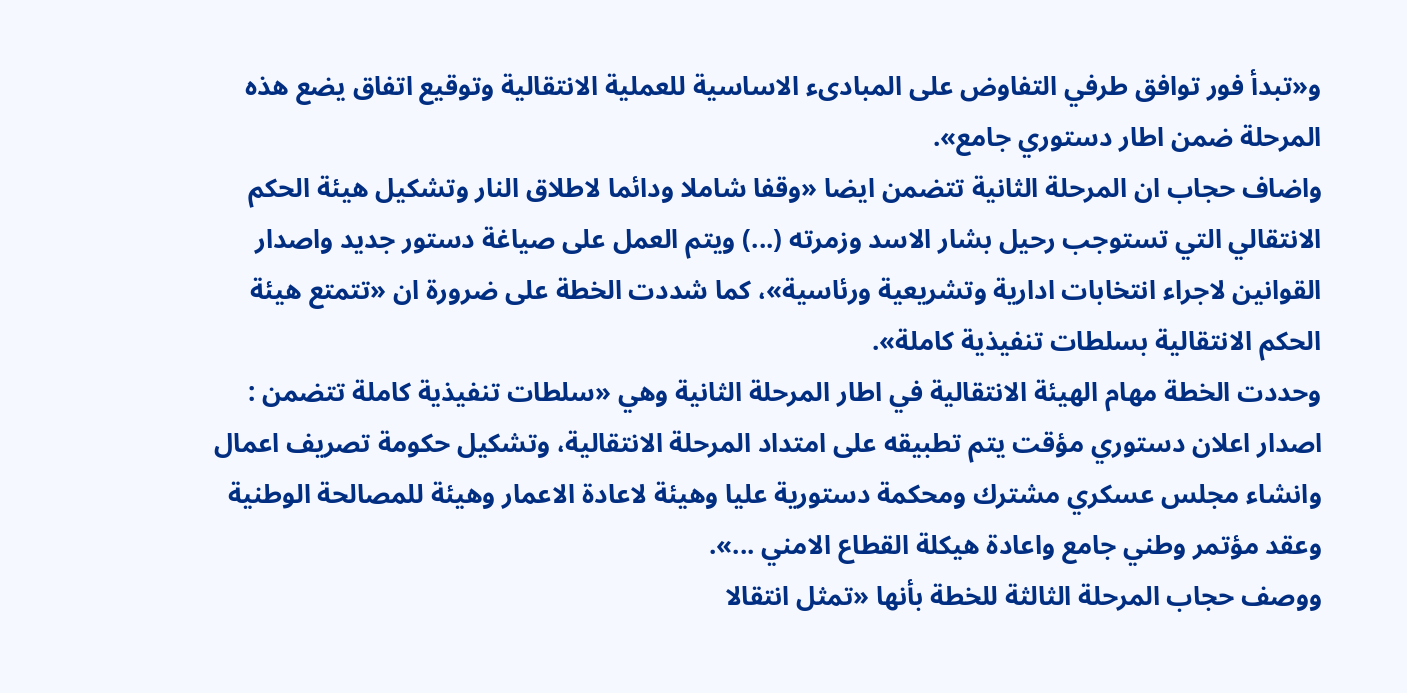و«تبدأ فور توافق طرفي التفاوض على المبادىء الاساسية للعملية الانتقالية وتوقيع اتفاق يضع هذه المرحلة ضمن اطار دستوري جامع».
واضاف حجاب ان المرحلة الثانية تتضمن ايضا «وقفا شاملا ودائما لاطلاق النار وتشكيل هيئة الحكم الانتقالي التي تستوجب رحيل بشار الاسد وزمرته (...) ويتم العمل على صياغة دستور جديد واصدار القوانين لاجراء انتخابات ادارية وتشريعية ورئاسية»، كما شددت الخطة على ضرورة ان «تتمتع هيئة الحكم الانتقالية بسلطات تنفيذية كاملة».
وحددت الخطة مهام الهيئة الانتقالية في اطار المرحلة الثانية وهي «سلطات تنفيذية كاملة تتضمن : اصدار اعلان دستوري مؤقت يتم تطبيقه على امتداد المرحلة الانتقالية، وتشكيل حكومة تصريف اعمال وانشاء مجلس عسكري مشترك ومحكمة دستورية عليا وهيئة لاعادة الاعمار وهيئة للمصالحة الوطنية وعقد مؤتمر وطني جامع واعادة هيكلة القطاع الامني ...».
ووصف حجاب المرحلة الثالثة للخطة بأنها «تمثل انتقالا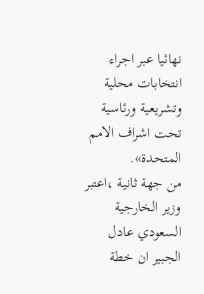نهائيا عبر اجراء انتخابات محلية وتشريعية ورئاسية تحت اشراف الامم المتحدة».
من جهة ثانية ،اعتبر وزير الخارجية السعودي عادل الجبير ان خطة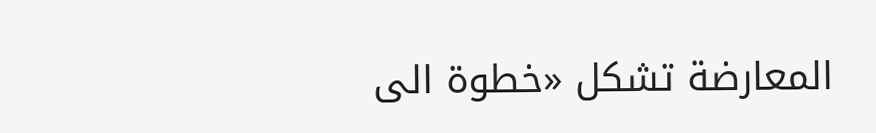المعارضة تشكل «خطوة الى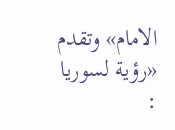الامام» وتقدم «رؤية لسوريا :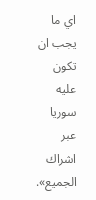اي ما يجب ان تكون عليه سوريا عبر اشراك الجميع».